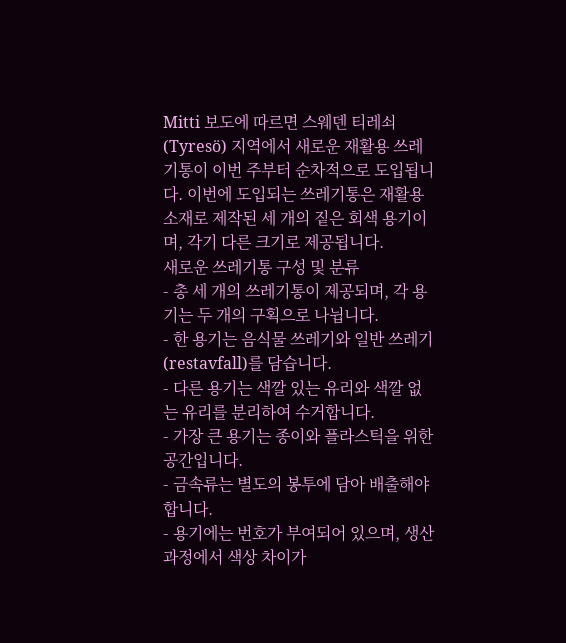Mitti 보도에 따르면 스웨덴 티레쇠(Tyresö) 지역에서 새로운 재활용 쓰레기통이 이번 주부터 순차적으로 도입됩니다. 이번에 도입되는 쓰레기통은 재활용 소재로 제작된 세 개의 짙은 회색 용기이며, 각기 다른 크기로 제공됩니다.
새로운 쓰레기통 구성 및 분류
- 총 세 개의 쓰레기통이 제공되며, 각 용기는 두 개의 구획으로 나뉩니다.
- 한 용기는 음식물 쓰레기와 일반 쓰레기(restavfall)를 담습니다.
- 다른 용기는 색깔 있는 유리와 색깔 없는 유리를 분리하여 수거합니다.
- 가장 큰 용기는 종이와 플라스틱을 위한 공간입니다.
- 금속류는 별도의 봉투에 담아 배출해야 합니다.
- 용기에는 번호가 부여되어 있으며, 생산 과정에서 색상 차이가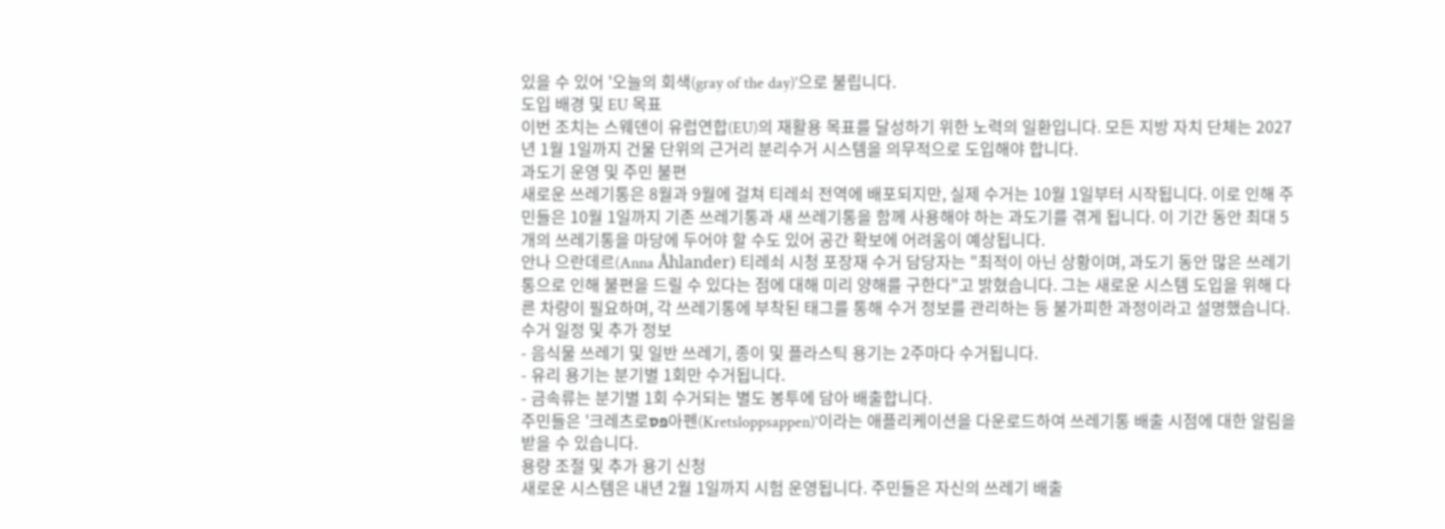있을 수 있어 '오늘의 회색(gray of the day)'으로 불립니다.
도입 배경 및 EU 목표
이번 조치는 스웨덴이 유럽연합(EU)의 재활용 목표를 달성하기 위한 노력의 일환입니다. 모든 지방 자치 단체는 2027년 1월 1일까지 건물 단위의 근거리 분리수거 시스템을 의무적으로 도입해야 합니다.
과도기 운영 및 주민 불편
새로운 쓰레기통은 8월과 9월에 걸쳐 티레쇠 전역에 배포되지만, 실제 수거는 10월 1일부터 시작됩니다. 이로 인해 주민들은 10월 1일까지 기존 쓰레기통과 새 쓰레기통을 함께 사용해야 하는 과도기를 겪게 됩니다. 이 기간 동안 최대 5개의 쓰레기통을 마당에 두어야 할 수도 있어 공간 확보에 어려움이 예상됩니다.
안나 으란데르(Anna Åhlander) 티레쇠 시청 포장재 수거 담당자는 "최적이 아닌 상황이며, 과도기 동안 많은 쓰레기통으로 인해 불편을 드릴 수 있다는 점에 대해 미리 양해를 구한다"고 밝혔습니다. 그는 새로운 시스템 도입을 위해 다른 차량이 필요하며, 각 쓰레기통에 부착된 태그를 통해 수거 정보를 관리하는 등 불가피한 과정이라고 설명했습니다.
수거 일정 및 추가 정보
- 음식물 쓰레기 및 일반 쓰레기, 종이 및 플라스틱 용기는 2주마다 수거됩니다.
- 유리 용기는 분기별 1회만 수거됩니다.
- 금속류는 분기별 1회 수거되는 별도 봉투에 담아 배출합니다.
주민들은 '크레츠로פס아펜(Kretsloppsappen)'이라는 애플리케이션을 다운로드하여 쓰레기통 배출 시점에 대한 알림을 받을 수 있습니다.
용량 조절 및 추가 용기 신청
새로운 시스템은 내년 2월 1일까지 시험 운영됩니다. 주민들은 자신의 쓰레기 배출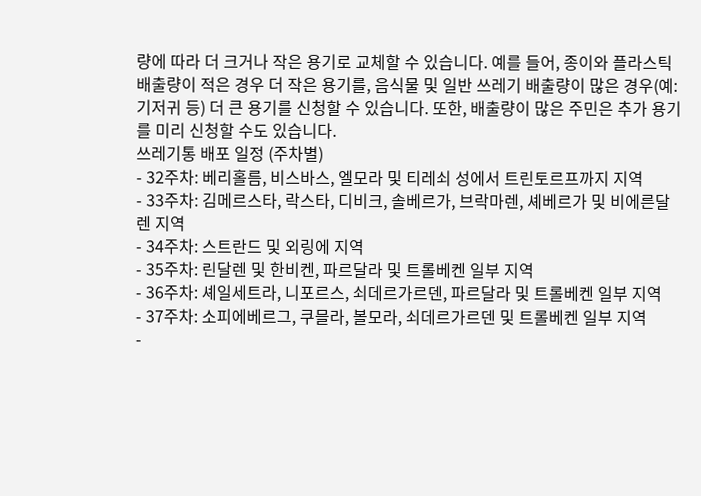량에 따라 더 크거나 작은 용기로 교체할 수 있습니다. 예를 들어, 종이와 플라스틱 배출량이 적은 경우 더 작은 용기를, 음식물 및 일반 쓰레기 배출량이 많은 경우(예: 기저귀 등) 더 큰 용기를 신청할 수 있습니다. 또한, 배출량이 많은 주민은 추가 용기를 미리 신청할 수도 있습니다.
쓰레기통 배포 일정 (주차별)
- 32주차: 베리홀름, 비스바스, 엘모라 및 티레쇠 성에서 트린토르프까지 지역
- 33주차: 김메르스타, 락스타, 디비크, 솔베르가, 브락마렌, 셰베르가 및 비에른달렌 지역
- 34주차: 스트란드 및 외링에 지역
- 35주차: 린달렌 및 한비켄, 파르달라 및 트롤베켄 일부 지역
- 36주차: 셰일세트라, 니포르스, 쇠데르가르덴, 파르달라 및 트롤베켄 일부 지역
- 37주차: 소피에베르그, 쿠믈라, 볼모라, 쇠데르가르덴 및 트롤베켄 일부 지역
-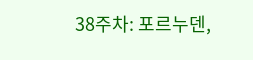38주차: 포르누덴,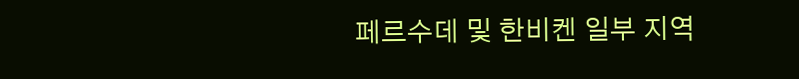페르수데 및 한비켄 일부 지역